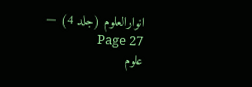انوارالعلوم (جلد 4) — Page 27
علوم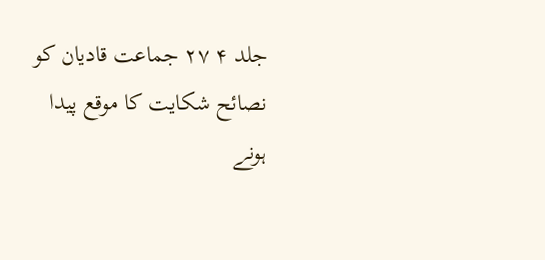جلد ۴ ۲۷ جماعت قادیان کو نصائح شکایت کا موقع پیدا ہونے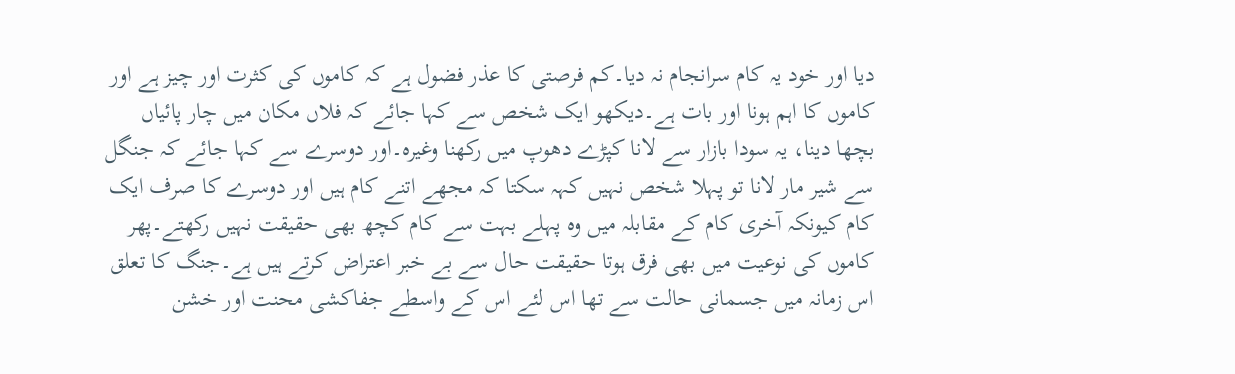دیا اور خود یہ کام سرانجام نہ دیا۔کم فرصتی کا عذر فضول ہے کہ کاموں کی کثرت اور چیز ہے اور کاموں کا اہم ہونا اور بات ہے۔دیکھو ایک شخص سے کہا جائے کہ فلاں مکان میں چار پائیاں بچھا دینا، یہ سودا بازار سے لانا کپڑے دھوپ میں رکھنا وغیرہ۔اور دوسرے سے کہا جائے کہ جنگل سے شیر مار لانا تو پہلا شخص نہیں کہہ سکتا کہ مجھے اتنے کام ہیں اور دوسرے کا صرف ایک کام کیونکہ آخری کام کے مقابلہ میں وہ پہلے بہت سے کام کچھ بھی حقیقت نہیں رکھتے۔پھر کاموں کی نوعیت میں بھی فرق ہوتا حقیقت حال سے بے خبر اعتراض کرتے ہیں ہے۔جنگ کا تعلق اس زمانہ میں جسمانی حالت سے تھا اس لئے اس کے واسطے جفاکشی محنت اور خشن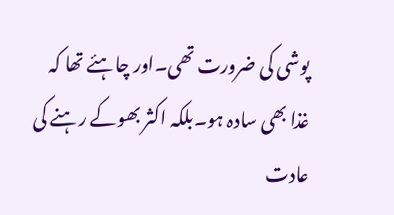پوشی کی ضرورت تھی۔اور چاہئے تھا کہ غذا بھی سادہ ہو۔بلکہ اکثر بھوکے رہنے کی عادت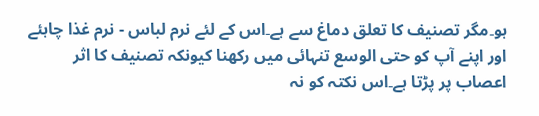ہو۔مگر تصنیف کا تعلق دماغ سے ہے۔اس کے لئے نرم لباس - نرم غذا چاہئے اور اپنے آپ کو حتی الوسع تنہائی میں رکھنا کیونکہ تصنیف کا اثر اعصاب پر پڑتا ہے۔اس نکتہ کو نہ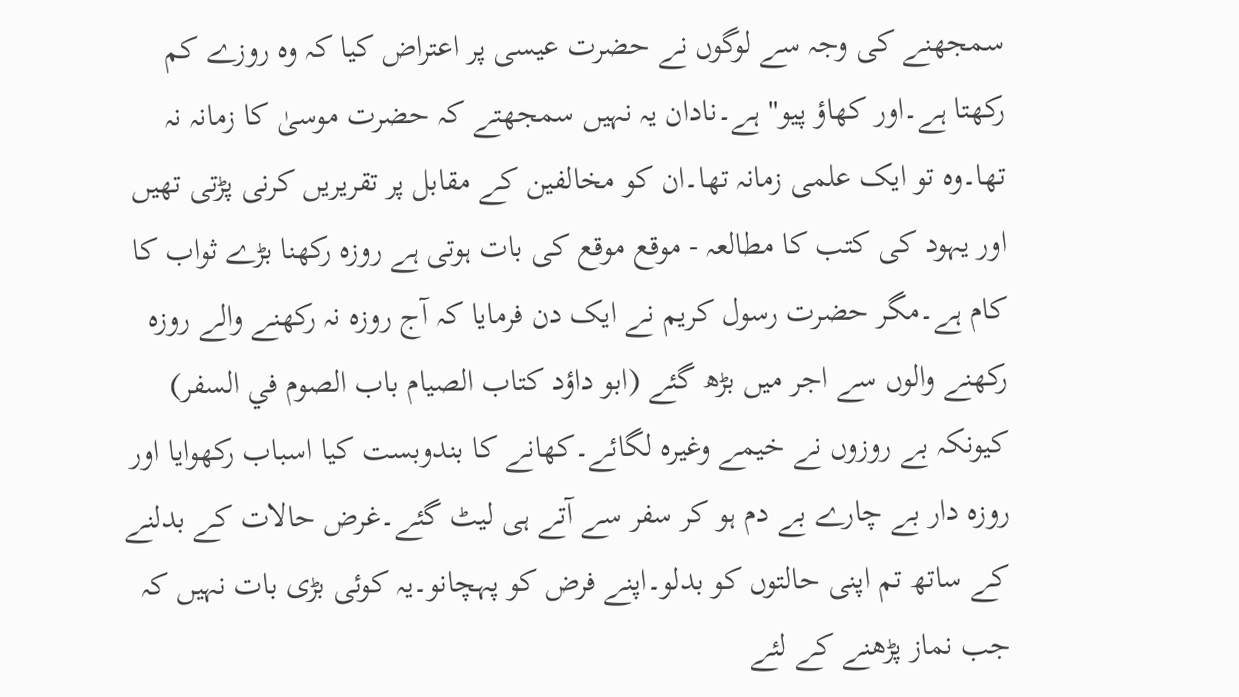سمجھنے کی وجہ سے لوگوں نے حضرت عیسی پر اعتراض کیا کہ وہ روزے کم رکھتا ہے۔اور کھاؤ پیو" ہے۔نادان یہ نہیں سمجھتے کہ حضرت موسیٰ کا زمانہ نہ تھا۔وہ تو ایک علمی زمانہ تھا۔ان کو مخالفین کے مقابل پر تقریریں کرنی پڑتی تھیں اور یہود کی کتب کا مطالعہ - موقع موقع کی بات ہوتی ہے روزہ رکھنا بڑے ثواب کا کام ہے۔مگر حضرت رسول کریم نے ایک دن فرمایا کہ آج روزہ نہ رکھنے والے روزہ رکھنے والوں سے اجر میں بڑھ گئے (ابو داؤد کتاب الصيام باب الصوم في السفر) کیونکہ بے روزوں نے خیمے وغیرہ لگائے۔کھانے کا بندوبست کیا اسباب رکھوایا اور روزہ دار بے چارے بے دم ہو کر سفر سے آتے ہی لیٹ گئے۔غرض حالات کے بدلنے کے ساتھ تم اپنی حالتوں کو بدلو۔اپنے فرض کو پہچانو۔یہ کوئی بڑی بات نہیں کہ جب نماز پڑھنے کے لئے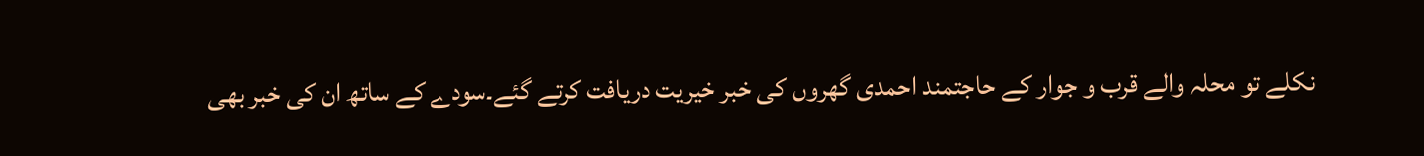نکلے تو محلہ والے قرب و جوار کے حاجتمند احمدی گھروں کی خبر خیریت دریافت کرتے گئے۔سودے کے ساتھ ان کی خبر بھی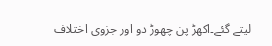لیتے گئے۔اکھڑ پن چھوڑ دو اور جزوی اختلاف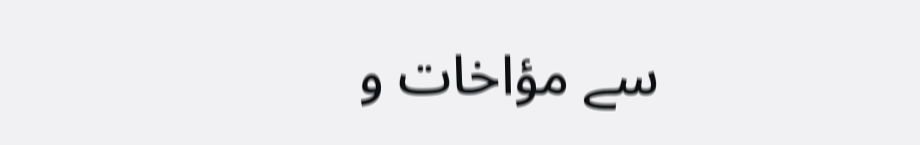سے مؤاخات و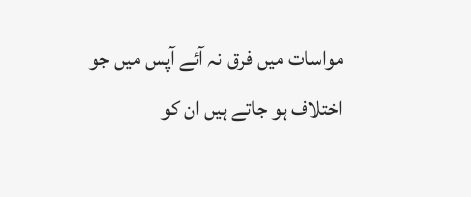مواسات میں فرق نہ آئے آپس میں جو اختلاف ہو جاتے ہیں ان کو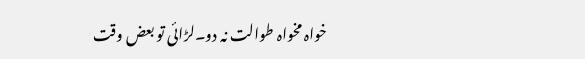خواہ مخواہ طوالت نہ دو۔لڑائی تو بعض وقت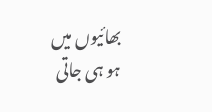بھائیوں میں ہو ہی جاتی